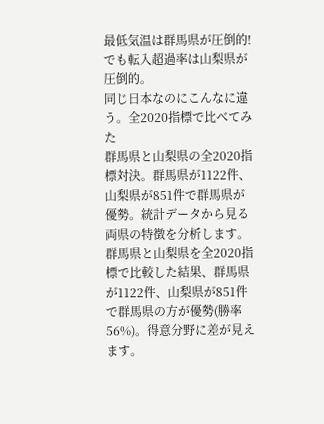最低気温は群馬県が圧倒的!でも転入超過率は山梨県が圧倒的。
同じ日本なのにこんなに違う。全2020指標で比べてみた
群馬県と山梨県の全2020指標対決。群馬県が1122件、山梨県が851件で群馬県が優勢。統計データから見る両県の特徴を分析します。
群馬県と山梨県を全2020指標で比較した結果、群馬県が1122件、山梨県が851件で群馬県の方が優勢(勝率56%)。得意分野に差が見えます。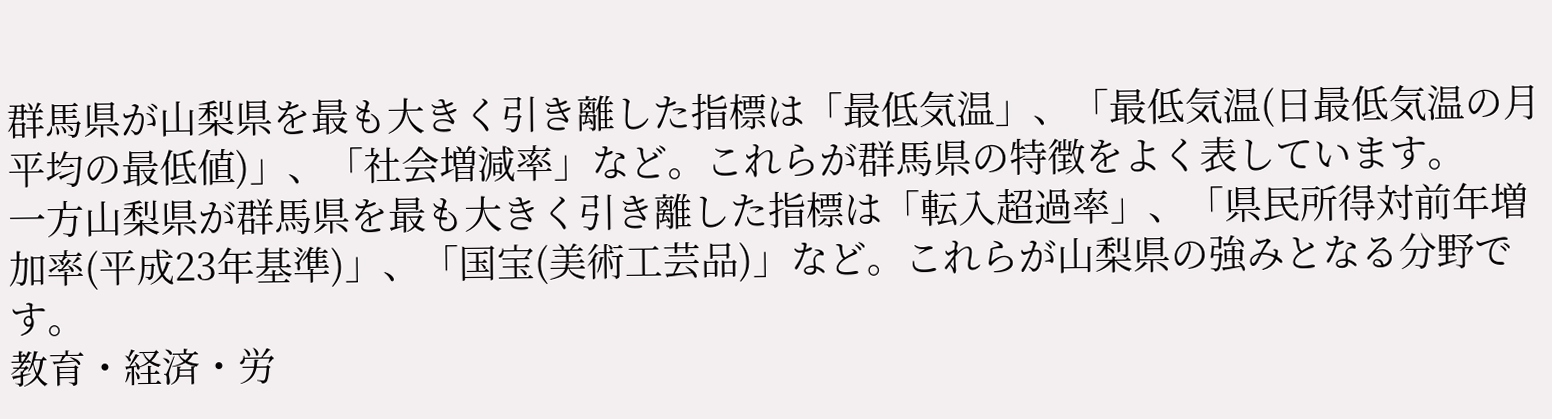群馬県が山梨県を最も大きく引き離した指標は「最低気温」、「最低気温(日最低気温の月平均の最低値)」、「社会増減率」など。これらが群馬県の特徴をよく表しています。
一方山梨県が群馬県を最も大きく引き離した指標は「転入超過率」、「県民所得対前年増加率(平成23年基準)」、「国宝(美術工芸品)」など。これらが山梨県の強みとなる分野です。
教育・経済・労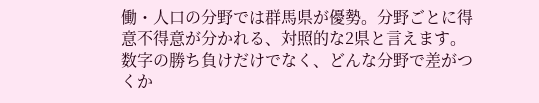働・人口の分野では群馬県が優勢。分野ごとに得意不得意が分かれる、対照的な2県と言えます。
数字の勝ち負けだけでなく、どんな分野で差がつくか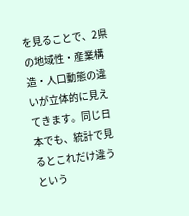を見ることで、2県の地域性・産業構造・人口動態の違いが立体的に見えてきます。同じ日本でも、統計で見るとこれだけ違うという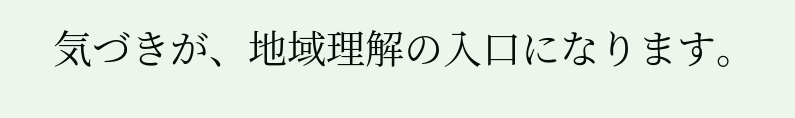気づきが、地域理解の入口になります。